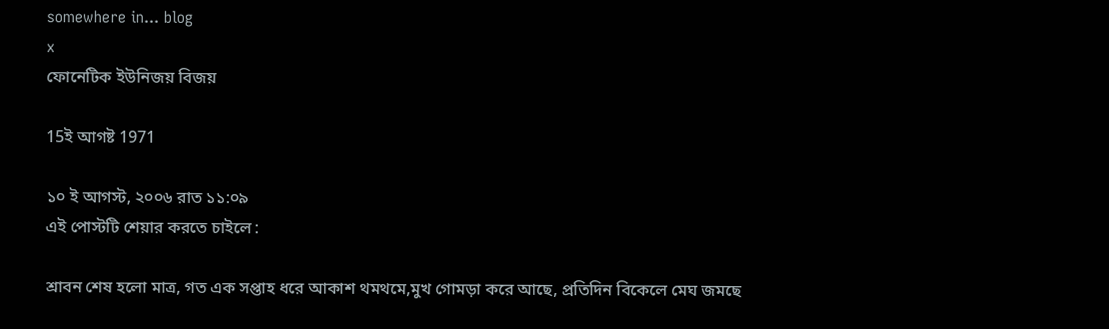somewhere in... blog
x
ফোনেটিক ইউনিজয় বিজয়

15ই আগষ্ট 1971

১০ ই আগস্ট, ২০০৬ রাত ১১:০৯
এই পোস্টটি শেয়ার করতে চাইলে :

শ্রাবন শেষ হলো মাত্র, গত এক সপ্তাহ ধরে আকাশ থমথমে,মুখ গোমড়া করে আছে, প্রতিদিন বিকেলে মেঘ জমছে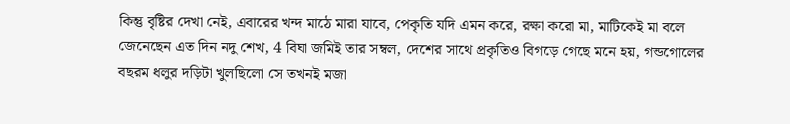কিন্তু বৃষ্টির দেখা নেই, এবারের খন্দ মাঠে মারা যাবে, পেকৃতি যদি এমন করে, রক্ষা করো মা, মাটিকেই মা বলে জেনেছেন এত দিন নদু শেখ, 4 বিঘা জমিই তার সম্বল, দেশের সাথে প্রকৃতিও বিগড়ে গেছে মনে হয়, গন্ডগোলের বছরম ধলুর দড়িটা খুলছিলো সে তখনই মজা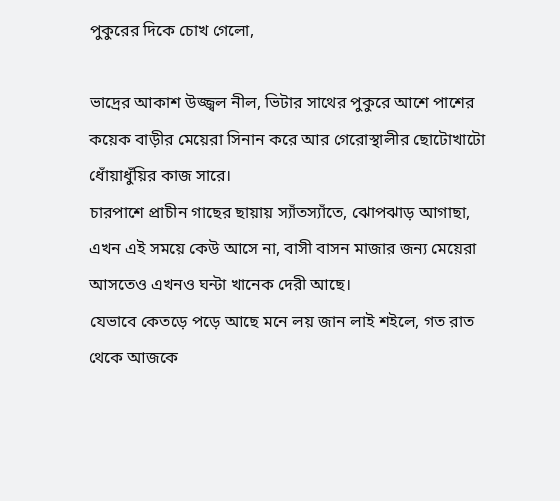পুকুরের দিকে চোখ গেলো,

ভাদ্রের আকাশ উজ্জ্বল নীল, ভিটার সাথের পুকুরে আশে পাশের কয়েক বাড়ীর মেয়েরা সিনান করে আর গেরোস্থালীর ছোটোখাটো ধোঁয়াধুঁয়ির কাজ সারে।
চারপাশে প্রাচীন গাছের ছায়ায় স্যাঁতস্যাঁতে, ঝোপঝাড় আগাছা, এখন এই সময়ে কেউ আসে না, বাসী বাসন মাজার জন্য মেয়েরা আসতেও এখনও ঘন্টা খানেক দেরী আছে।
যেভাবে কেতড়ে পড়ে আছে মনে লয় জান লাই শইলে, গত রাত থেকে আজকে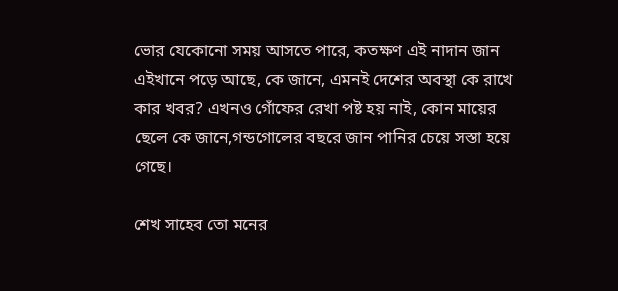ভোর যেকোনো সময় আসতে পারে, কতক্ষণ এই নাদান জান এইখানে পড়ে আছে, কে জানে, এমনই দেশের অবস্থা কে রাখে কার খবর? এখনও গোঁফের রেখা পষ্ট হয় নাই, কোন মায়ের ছেলে কে জানে,গন্ডগোলের বছরে জান পানির চেয়ে সস্তা হয়ে গেছে।

শেখ সাহেব তো মনের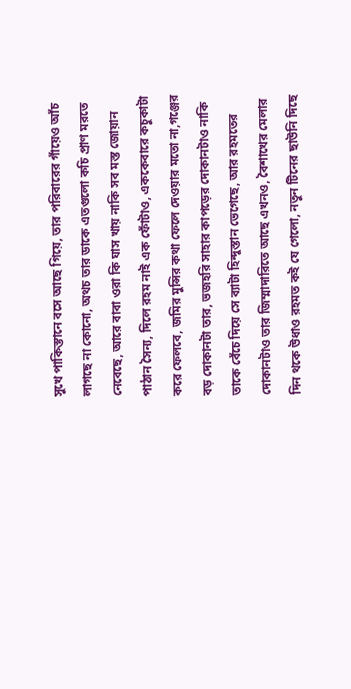সুখে পাকিস্তানে বসে আছে গিয়ে, তার পরিবারের গাঁয়েও আঁচ লাগছে না কোনো, অথচ তার ডাকে এতগুলো কচি প্রাণ মরতে নেবেছে, আরে বাবা ওরা কি ঘাস খায় নাকি সব মস্ত জোয়ান পাঠান সৈন্য, দিলে রহম নাই এক ফোঁটাও, এককেবারে কচুকাটা করে ফেলবে, জমির মুন্সির কথা ফেলে দেওয়ার মতো না,গঞ্জের বড় দোকানটা তার, ভজহরি সাহার কাপড়ের দোকানটাও নাকি তাকে বেঁচে দিয়ে সে ব্যাটা হিন্দুস্তান ভেগেছে, আর রহমতের দোকানটাও তার জিম্মাদারিতে আছে এখনও, বৈশাখের মেলার দিন থকে উধাও রহমত কই যে গেলো, নতুন টিনের ছাউনি দিছে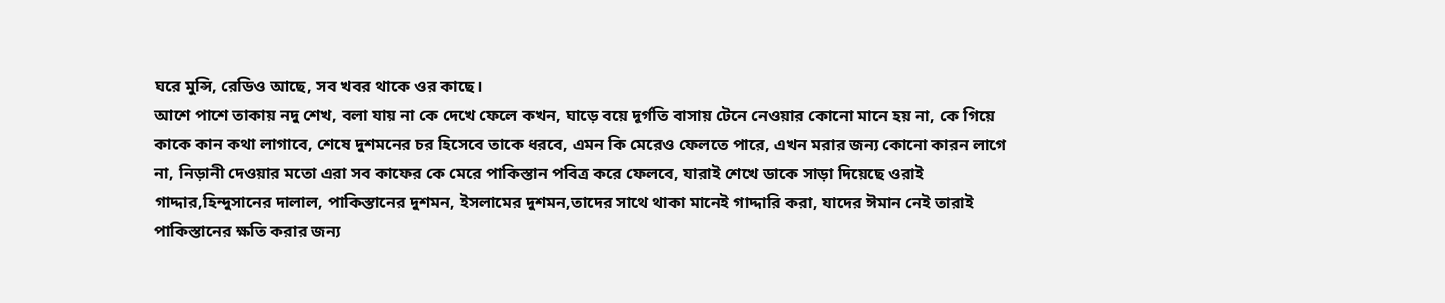ঘরে মুন্সি, রেডিও আছে, সব খবর থাকে ওর কাছে।
আশে পাশে তাকায় নদু শেখ, বলা যায় না কে দেখে ফেলে কখন, ঘাড়ে বয়ে দূর্গতি বাসায় টেনে নেওয়ার কোনো মানে হয় না, কে গিয়ে কাকে কান কথা লাগাবে, শেষে দুশমনের চর হিসেবে তাকে ধরবে, এমন কি মেরেও ফেলতে পারে, এখন মরার জন্য কোনো কারন লাগে না, নিড়ানী দেওয়ার মতো এরা সব কাফের কে মেরে পাকিস্তান পবিত্র করে ফেলবে, যারাই শেখে ডাকে সাড়া দিয়েছে ওরাই গাদ্দার,হিন্দুসানের দালাল, পাকিস্তানের দুশমন, ইসলামের দুশমন,তাদের সাথে থাকা মানেই গাদ্দারি করা, যাদের ঈমান নেই তারাই পাকিস্তানের ক্ষতি করার জন্য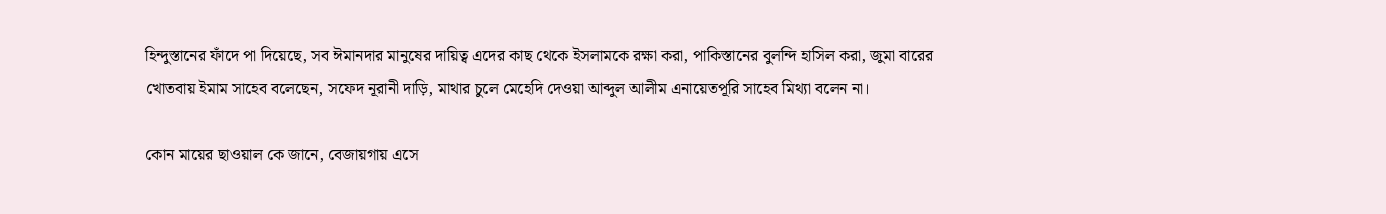হিন্দুস্তানের ফাঁদে পা দিয়েছে, সব ঈমানদার মানুষের দায়িত্ব এদের কাছ থেকে ইসলামকে রক্ষা করা, পাকিস্তানের বুলন্দি হাসিল করা, জুমা বারের খোতবায় ইমাম সাহেব বলেছেন, সফেদ নূরানী দাড়ি, মাথার চুলে মেহেদি দেওয়া আব্দুল আলীম এনায়েতপূরি সাহেব মিথ্যা বলেন না।

কোন মায়ের ছাওয়াল কে জানে, বেজায়গায় এসে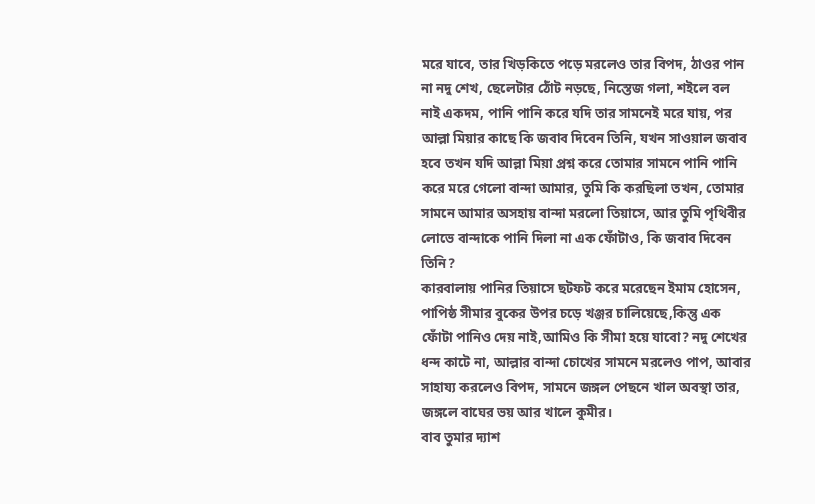মরে যাবে, তার খিড়কিতে পড়ে মরলেও তার বিপদ, ঠাওর পান না নদু শেখ, ছেলেটার ঠোঁট নড়ছে, নিস্তেজ গলা, শইলে বল নাই একদম, পানি পানি করে যদি তার সামনেই মরে যায়, পর আল্লা মিয়ার কাছে কি জবাব দিবেন তিনি, যখন সাওয়াল জবাব হবে তখন যদি আল্লা মিয়া প্রশ্ন করে তোমার সামনে পানি পানি করে মরে গেলো বান্দা আমার, তুমি কি করছিলা তখন, তোমার সামনে আমার অসহায় বান্দা মরলো তিয়াসে, আর তুমি পৃথিবীর লোভে বান্দাকে পানি দিলা না এক ফোঁটাও, কি জবাব দিবেন তিনি?
কারবালায় পানির তিয়াসে ছটফট করে মরেছেন ইমাম হোসেন, পাপিষ্ঠ সীমার বুকের উপর চড়ে খঞ্জর চালিয়েছে,কিন্তু এক ফোঁটা পানিও দেয় নাই,আমিও কি সীমা হয়ে যাবো? নদু শেখের ধন্দ কাটে না, আল্লার বান্দা চোখের সামনে মরলেও পাপ, আবার সাহায্য করলেও বিপদ, সামনে জঙ্গল পেছনে খাল অবস্থা তার, জঙ্গলে বাঘের ভয় আর খালে কুমীর।
বাব তুমার দ্যাশ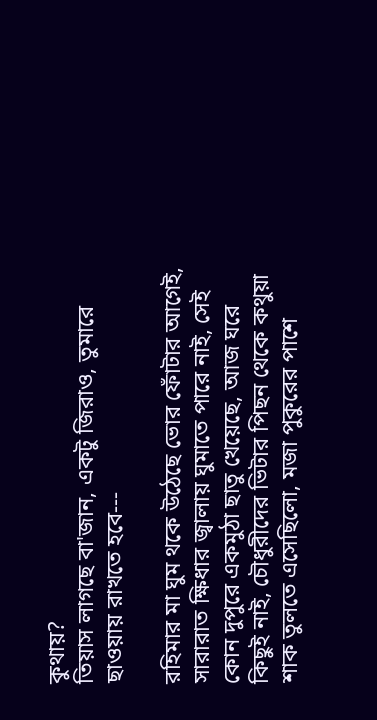কুথায়?
তিয়াস লাগছে বা'জান, একটু জিরাও, তুমারে ছাওয়ায় রাখতে হবে---

রহিমার মা ঘুম থকে উঠেছে ভোর ফোঁটার আগেই, সারারাত ক্ষিধার জ্বালায় ঘুমাতে পারে নাই, সেই কোন দুপুরে একমুঠা ছাতু খেয়েছে, আজ ঘরে কিছুই নাই, চৌধুরীদের ভিটার পিছন থেকে কথুয়া শাক তুলতে এসেছিলো, মজা পুকুরের পাশে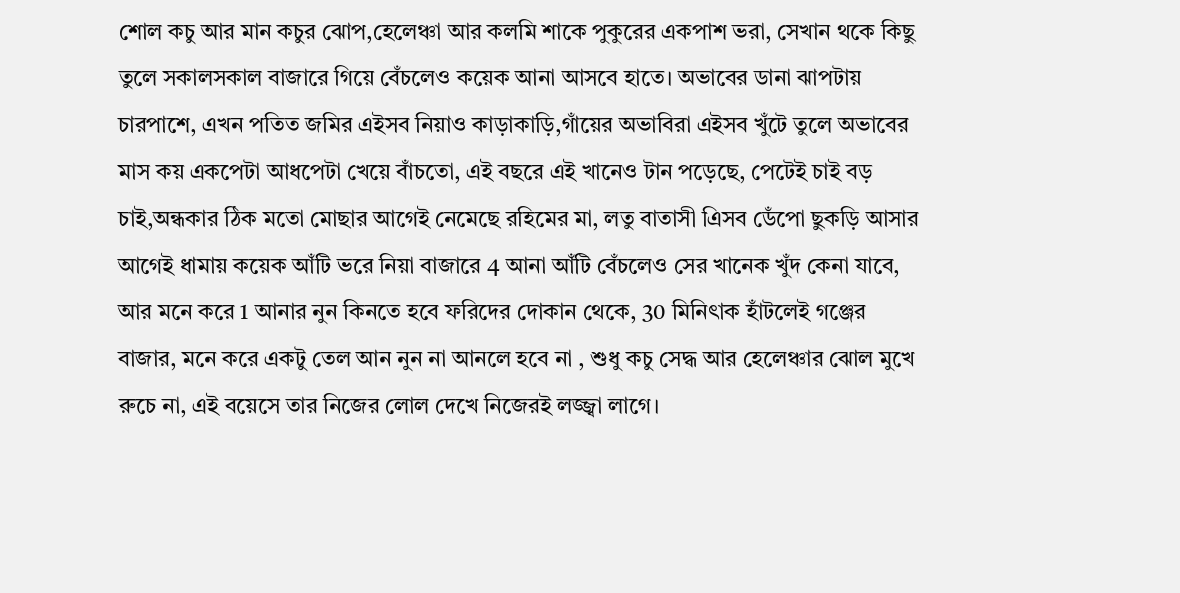শোল কচু আর মান কচুর ঝোপ,হেলেঞ্চা আর কলমি শাকে পুকুরের একপাশ ভরা, সেখান থকে কিছু তুলে সকালসকাল বাজারে গিয়ে বেঁচলেও কয়েক আনা আসবে হাতে। অভাবের ডানা ঝাপটায় চারপাশে, এখন পতিত জমির এইসব নিয়াও কাড়াকাড়ি,গাঁয়ের অভাবিরা এইসব খুঁটে তুলে অভাবের মাস কয় একপেটা আধপেটা খেয়ে বাঁচতো, এই বছরে এই খানেও টান পড়েছে, পেটেই চাই বড় চাই,অন্ধকার ঠিক মতো মোছার আগেই নেমেছে রহিমের মা, লতু বাতাসী এিসব ডেঁপো ছুকড়ি আসার আগেই ধামায় কয়েক আঁটি ভরে নিয়া বাজারে 4 আনা আঁটি বেঁচলেও সের খানেক খুঁদ কেনা যাবে, আর মনে করে 1 আনার নুন কিনতে হবে ফরিদের দোকান থেকে, 30 মিনিৎাক হাঁটলেই গঞ্জের বাজার, মনে করে একটু তেল আন নুন না আনলে হবে না , শুধু কচু সেদ্ধ আর হেলেঞ্চার ঝোল মুখে রুচে না, এই বয়েসে তার নিজের লোল দেখে নিজেরই লজ্জ্বা লাগে।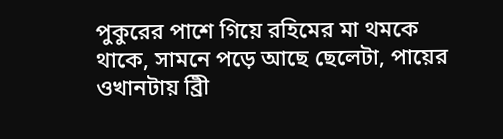পুকুরের পাশে গিয়ে রহিমের মা থমকে থাকে, সামনে পড়ে আছে ছেলেটা, পায়ের ওখানটায় ব্রিী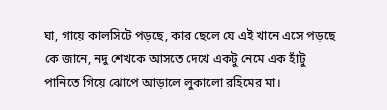ঘা, গায়ে কালসিটে পড়ছে, কার ছেলে যে এই খানে এসে পড়ছে কে জানে, নদু শেখকে আসতে দেখে একটু নেমে এক হাঁটু পানিতে গিয়ে ঝোপে আড়ালে লুকালো রহিমের মা।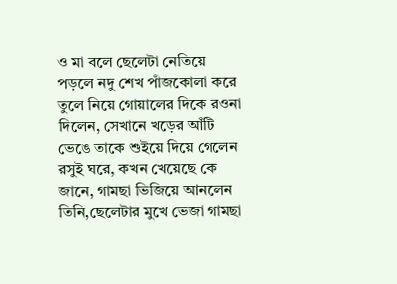ও মা বলে ছেলেটা নেতিয়ে পড়লে নদু শেখ পাঁজকোলা করে তুলে নিয়ে গোয়ালের দিকে রওনা দিলেন, সেখানে খড়ের আঁটি ভেঙে তাকে শুইয়ে দিয়ে গেলেন রসুই ঘরে, কখন খেয়েছে কে জানে, গামছা ভিজিয়ে আনলেন তিনি,ছেলেটার মুখে ভেজা গামছা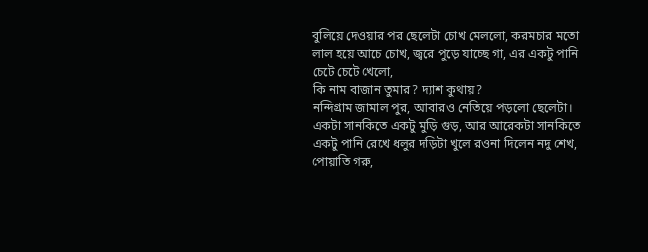বুলিয়ে দেওয়ার পর ছেলেটা চোখ মেললো, করমচার মতো লাল হয়ে আচে চোখ, জ্বরে পুড়ে যাচ্ছে গা, এর একটু পানি চেটে চেটে খেলো,
কি নাম বাজান তুমার? দ্যাশ কুথায়?
নন্দিগ্রাম জামাল পুর, আবারও নেতিয়ে পড়লো ছেলেটা।
একটা সানকিতে একটু মুড়ি গুড়, আর আরেকটা সানকিতে একটু পানি রেখে ধলুর দড়িটা খুলে রওনা দিলেন নদু শেখ,
পোয়াতি গরু,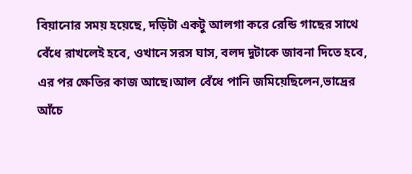বিয়ানোর সময় হয়েছে, দড়িটা একটু আলগা করে রেন্ডি গাছের সাথে বেঁধে রাখলেই হবে, ওখানে সরস ঘাস, বলদ দুটাকে জাবনা দিতে হবে, এর পর ক্ষেতির কাজ আছে।আল বেঁধে পানি জমিয়েছিলেন,ভাদ্রের আঁচে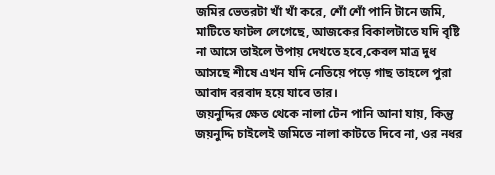জমির ভেতরটা খাঁ খাঁ করে, শোঁ শোঁ পানি টানে জমি, মাটিতে ফাটল লেগেছে, আজকের বিকালটাতে যদি বৃষ্টি না আসে তাইলে উপায় দেখতে হবে,কেবল মাত্র দুধ আসছে শীষে এখন যদি নেতিয়ে পড়ে গাছ তাহলে পুরা আবাদ বরবাদ হয়ে যাবে তার।
জয়নুদ্দির ক্ষেত থেকে নালা টেন পানি আনা যায়, কিন্তু জয়নুদ্দি চাইলেই জমিতে নালা কাটতে দিবে না, ওর নধর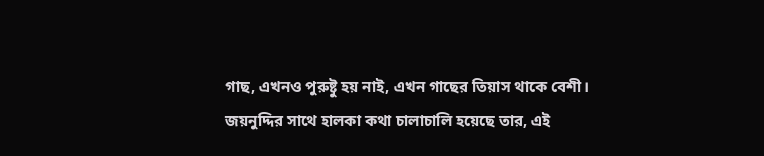গাছ, এখনও পুরুষ্টু হয় নাই, এখন গাছের তিয়াস থাকে বেশী।
জয়নুদ্দির সাথে হালকা কথা চালাচালি হয়েছে তার, এই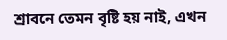শ্রাবনে তেমন বৃষ্টি হয় নাই, এখন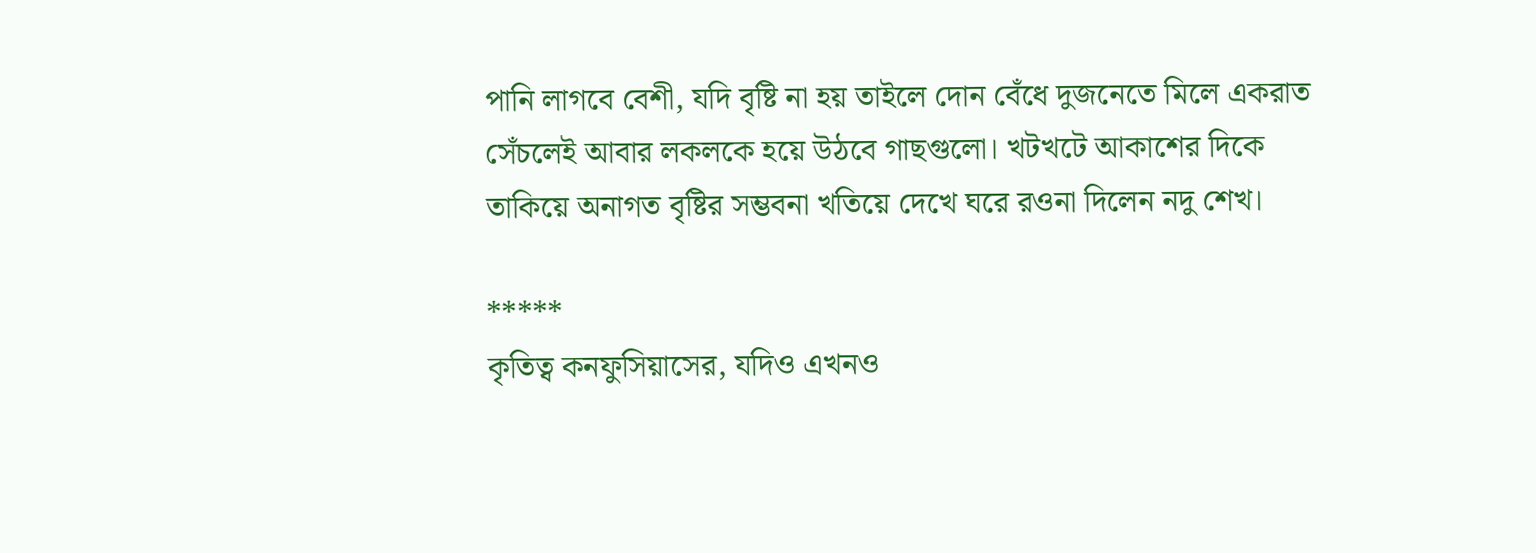পানি লাগবে বেশী, যদি বৃষ্টি না হয় তাইলে দোন বেঁধে দুজনেতে মিলে একরাত সেঁচলেই আবার লকলকে হয়ে উঠবে গাছগুলো। খটখটে আকাশের দিকে তাকিয়ে অনাগত বৃষ্টির সম্ভবনা খতিয়ে দেখে ঘরে রওনা দিলেন নদু শেখ।

*****
কৃতিত্ব কনফুসিয়াসের, যদিও এখনও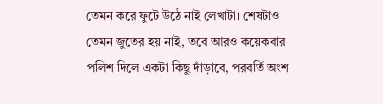তেমন করে ফুটে উঠে নাই লেখাটা। শেষটাও তেমন জুতের হয় নাই, তবে আরও কয়েকবার পলিশ দিলে একটা কিছু দাঁড়াবে, পরবর্তি অংশ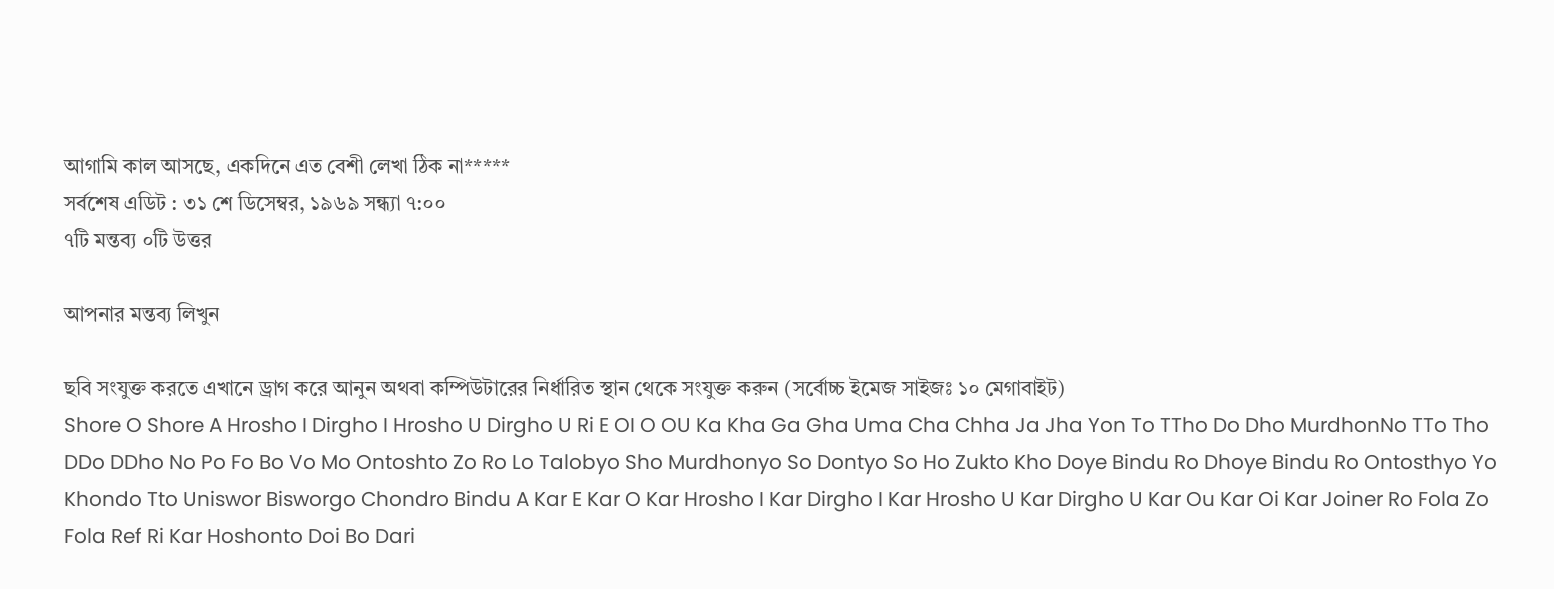আগামি কাল আসছে, একদিনে এত বেশী লেখা ঠিক না*****
সর্বশেষ এডিট : ৩১ শে ডিসেম্বর, ১৯৬৯ সন্ধ্যা ৭:০০
৭টি মন্তব্য ০টি উত্তর

আপনার মন্তব্য লিখুন

ছবি সংযুক্ত করতে এখানে ড্রাগ করে আনুন অথবা কম্পিউটারের নির্ধারিত স্থান থেকে সংযুক্ত করুন (সর্বোচ্চ ইমেজ সাইজঃ ১০ মেগাবাইট)
Shore O Shore A Hrosho I Dirgho I Hrosho U Dirgho U Ri E OI O OU Ka Kha Ga Gha Uma Cha Chha Ja Jha Yon To TTho Do Dho MurdhonNo TTo Tho DDo DDho No Po Fo Bo Vo Mo Ontoshto Zo Ro Lo Talobyo Sho Murdhonyo So Dontyo So Ho Zukto Kho Doye Bindu Ro Dhoye Bindu Ro Ontosthyo Yo Khondo Tto Uniswor Bisworgo Chondro Bindu A Kar E Kar O Kar Hrosho I Kar Dirgho I Kar Hrosho U Kar Dirgho U Kar Ou Kar Oi Kar Joiner Ro Fola Zo Fola Ref Ri Kar Hoshonto Doi Bo Dari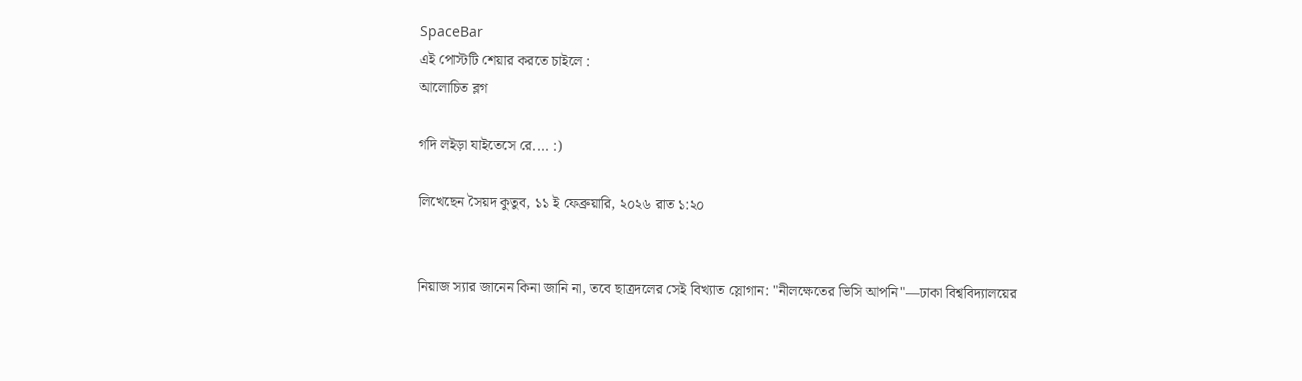SpaceBar
এই পোস্টটি শেয়ার করতে চাইলে :
আলোচিত ব্লগ

গদি লইড়া যাইতেসে রে.... :)

লিখেছেন সৈয়দ কুতুব, ১১ ই ফেব্রুয়ারি, ২০২৬ রাত ১:২০


নিয়াজ স্যার জানেন কিনা জানি না, তবে ছাত্রদলের সেই বিখ্যাত স্লোগান: "নীলক্ষেতের ভিসি আপনি"—ঢাকা বিশ্ববিদ্যালয়ের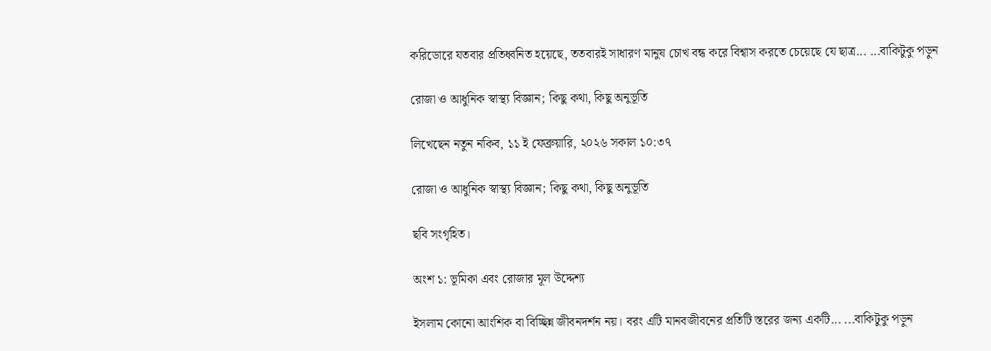করিডোরে যতবার প্রতিধ্বনিত হয়েছে, ততবারই সাধারণ মানুষ চোখ বন্ধ করে বিশ্বাস করতে চেয়েছে যে ছাত্র... ...বাকিটুকু পড়ুন

রোজা ও আধুনিক স্বাস্থ্য বিজ্ঞান; কিছু কথা, কিছু অনুভূতি

লিখেছেন নতুন নকিব, ১১ ই ফেব্রুয়ারি, ২০২৬ সকাল ১০:৩৭

রোজা ও আধুনিক স্বাস্থ্য বিজ্ঞান; কিছু কথা, কিছু অনুভূতি

ছবি সংগৃহিত।

অংশ ১: ভূমিকা এবং রোজার মূল উদ্দেশ্য

ইসলাম কোনো আংশিক বা বিচ্ছিন্ন জীবনদর্শন নয়। বরং এটি মানবজীবনের প্রতিটি স্তরের জন্য একটি... ...বাকিটুকু পড়ুন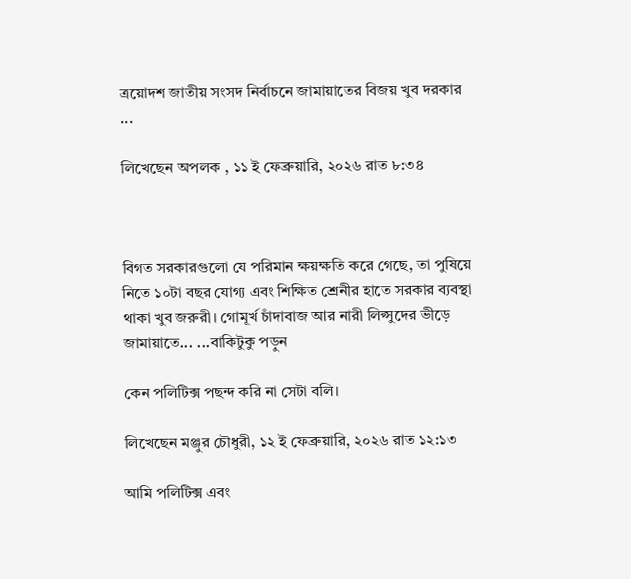ত্রয়োদশ জাতীয় সংসদ নির্বাচনে জামায়াতের বিজয় খুব দরকার ...

লিখেছেন অপলক , ১১ ই ফেব্রুয়ারি, ২০২৬ রাত ৮:৩৪



বিগত সরকারগুলো যে পরিমান ক্ষয়ক্ষতি করে গেছে, তা পুষিয়ে নিতে ১০টা বছর যোগ্য এবং শিক্ষিত শ্রেনীর হাতে সরকার ব্যবস্থা থাকা খুব জরুরী। গোমূর্খ চাঁদাবাজ আর নারী লিপ্সুদের ভীড়ে জামায়াতে... ...বাকিটুকু পড়ুন

কেন পলিটিক্স পছন্দ করি না সেটা বলি।

লিখেছেন মঞ্জুর চৌধুরী, ১২ ই ফেব্রুয়ারি, ২০২৬ রাত ১২:১৩

আমি পলিটিক্স এবং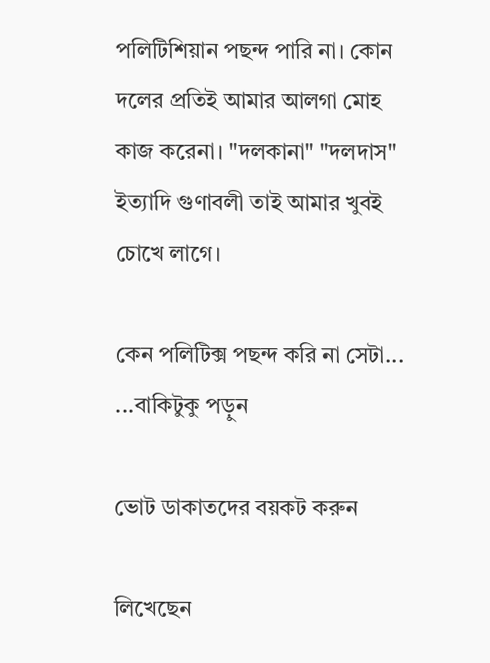পলিটিশিয়ান পছন্দ পারি না। কোন দলের প্রতিই আমার আলগা মোহ কাজ করেনা। "দলকানা" "দলদাস" ইত্যাদি গুণাবলী তাই আমার খুবই চোখে লাগে।

কেন পলিটিক্স পছন্দ করি না সেটা... ...বাকিটুকু পড়ুন

ভোট ডাকাতদের বয়কট করুন

লিখেছেন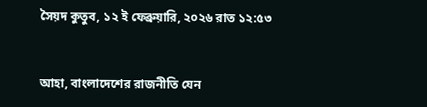সৈয়দ কুতুব, ১২ ই ফেব্রুয়ারি, ২০২৬ রাত ১২:৫৩


আহা, বাংলাদেশের রাজনীতি যেন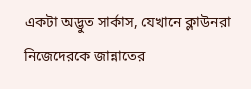একটা অদ্ভুত সার্কাস, যেখানে ক্লাউনরা নিজেদেরকে জান্নাতের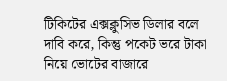টিকিটের এক্সক্লুসিভ ডিলার বলে দাবি করে, কিন্তু পকেট ভরে টাকা নিয়ে ভোটের বাজারে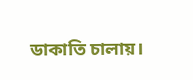ডাকাতি চালায়।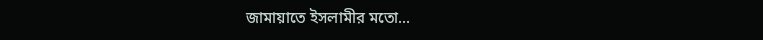জামায়াতে ইসলামীর মতো...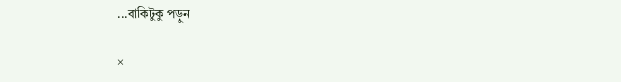...বাকিটুকু পড়ুন

×